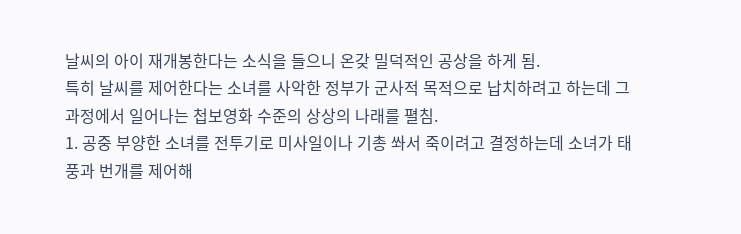날씨의 아이 재개봉한다는 소식을 들으니 온갖 밀덕적인 공상을 하게 됨.
특히 날씨를 제어한다는 소녀를 사악한 정부가 군사적 목적으로 납치하려고 하는데 그 과정에서 일어나는 첩보영화 수준의 상상의 나래를 펼침.
1. 공중 부양한 소녀를 전투기로 미사일이나 기총 쏴서 죽이려고 결정하는데 소녀가 태풍과 번개를 제어해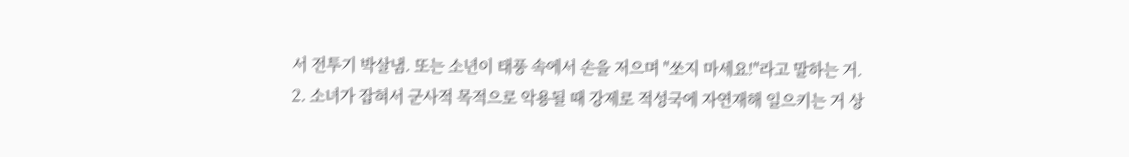서 전투기 박살냄. 또는 소년이 태풍 속에서 손을 저으며 "쏘지 마세요!"라고 말하는 거.
2. 소녀가 잡혀서 군사적 목적으로 악용될 때 강제로 적성국에 자연재해 일으키는 거 상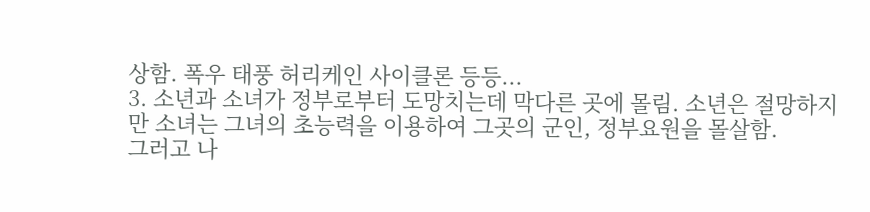상함. 폭우 태풍 허리케인 사이클론 등등...
3. 소년과 소녀가 정부로부터 도망치는데 막다른 곳에 몰림. 소년은 절망하지만 소녀는 그녀의 초능력을 이용하여 그곳의 군인, 정부요원을 몰살함.
그러고 나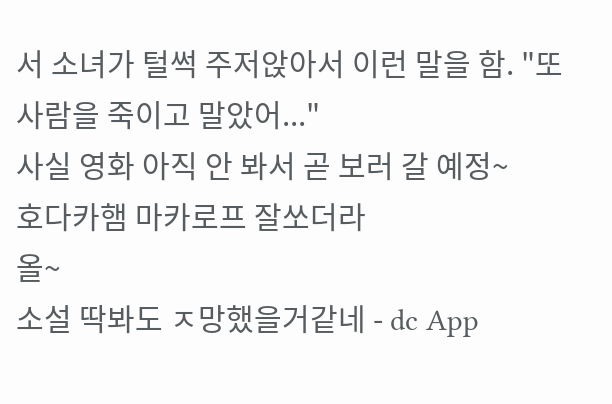서 소녀가 털썩 주저앉아서 이런 말을 함. "또 사람을 죽이고 말았어..."
사실 영화 아직 안 봐서 곧 보러 갈 예정~
호다카햄 마카로프 잘쏘더라
올~
소설 딱봐도 ㅈ망했을거같네 - dc App